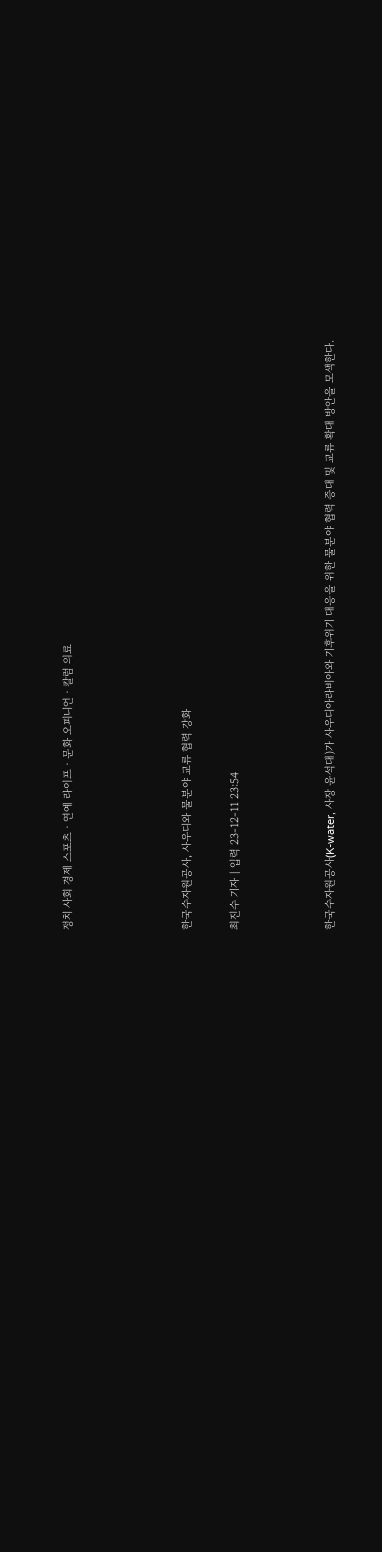정치 사회 경제 스포츠ㆍ연예 라이프ㆍ문화 오피니언ㆍ칼럼 의료




한국수자원공사, 사우디와 물분야 교류 협력 강화

최진수 기자 | 입력 23-12-11 23:54



한국수자원공사(K-water, 사장 윤석대)가 사우디아라비아와 기후위기 대응을 위한 물분야 협력 증대 및 교류 확대 방안을 모색한다.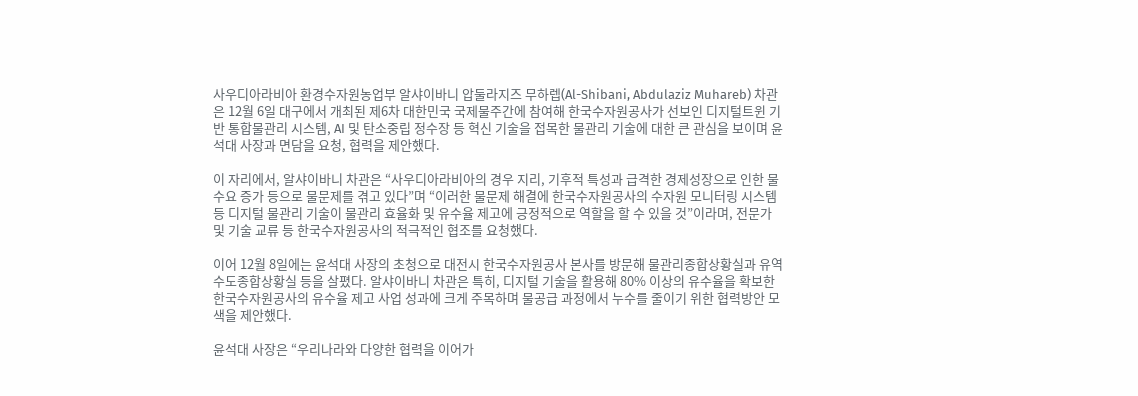사우디아라비아 환경수자원농업부 알샤이바니 압둘라지즈 무하렙(Al-Shibani, Abdulaziz Muhareb) 차관은 12월 6일 대구에서 개최된 제6차 대한민국 국제물주간에 참여해 한국수자원공사가 선보인 디지털트윈 기반 통합물관리 시스템, AI 및 탄소중립 정수장 등 혁신 기술을 접목한 물관리 기술에 대한 큰 관심을 보이며 윤석대 사장과 면담을 요청, 협력을 제안했다.

이 자리에서, 알샤이바니 차관은 “사우디아라비아의 경우 지리, 기후적 특성과 급격한 경제성장으로 인한 물 수요 증가 등으로 물문제를 겪고 있다”며 “이러한 물문제 해결에 한국수자원공사의 수자원 모니터링 시스템 등 디지털 물관리 기술이 물관리 효율화 및 유수율 제고에 긍정적으로 역할을 할 수 있을 것”이라며, 전문가 및 기술 교류 등 한국수자원공사의 적극적인 협조를 요청했다.

이어 12월 8일에는 윤석대 사장의 초청으로 대전시 한국수자원공사 본사를 방문해 물관리종합상황실과 유역수도종합상황실 등을 살폈다. 알샤이바니 차관은 특히, 디지털 기술을 활용해 80% 이상의 유수율을 확보한 한국수자원공사의 유수율 제고 사업 성과에 크게 주목하며 물공급 과정에서 누수를 줄이기 위한 협력방안 모색을 제안했다.

윤석대 사장은 “우리나라와 다양한 협력을 이어가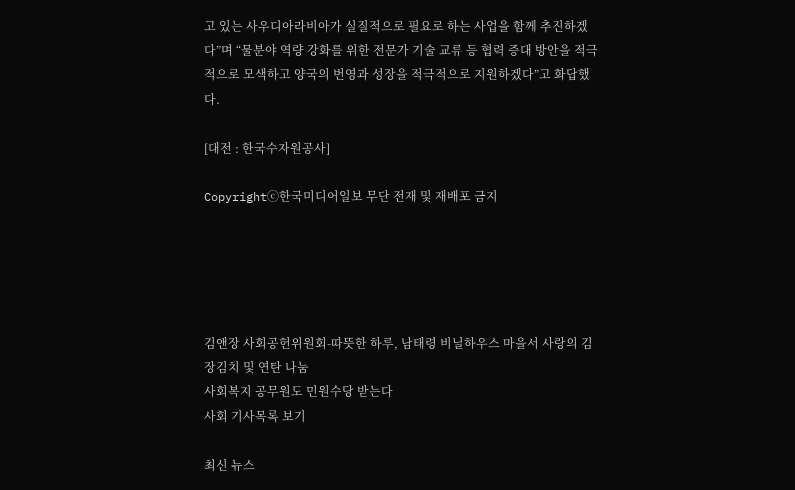고 있는 사우디아라비아가 실질적으로 필요로 하는 사업을 함께 추진하겠다”며 “물분야 역량 강화를 위한 전문가 기술 교류 등 협력 증대 방안을 적극적으로 모색하고 양국의 번영과 성장을 적극적으로 지원하겠다”고 화답했다.

[대전 : 한국수자원공사]

Copyrightⓒ한국미디어일보 무단 전재 및 재배포 금지





김앤장 사회공헌위원회-따뜻한 하루, 남태령 비닐하우스 마을서 사랑의 김장김치 및 연탄 나눔
사회복지 공무원도 민원수당 받는다
사회 기사목록 보기

최신 뉴스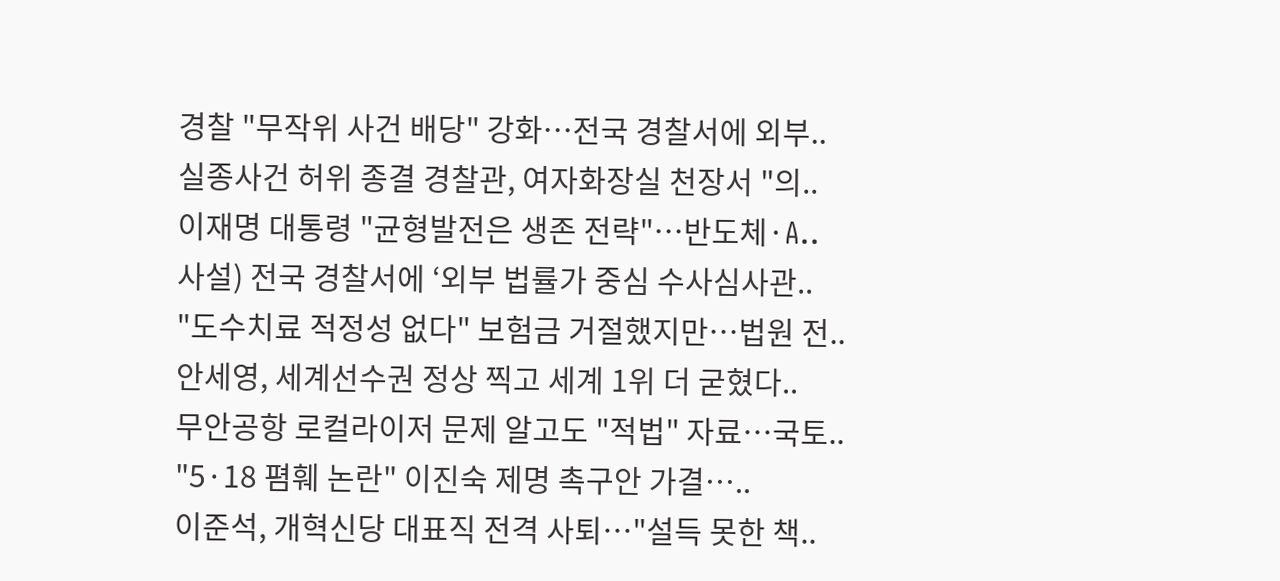경찰 "무작위 사건 배당" 강화…전국 경찰서에 외부..
실종사건 허위 종결 경찰관, 여자화장실 천장서 "의..
이재명 대통령 "균형발전은 생존 전략"…반도체·A..
사설) 전국 경찰서에 ‘외부 법률가 중심 수사심사관..
"도수치료 적정성 없다" 보험금 거절했지만…법원 전..
안세영, 세계선수권 정상 찍고 세계 1위 더 굳혔다..
무안공항 로컬라이저 문제 알고도 "적법" 자료…국토..
"5·18 폄훼 논란" 이진숙 제명 촉구안 가결…..
이준석, 개혁신당 대표직 전격 사퇴…"설득 못한 책..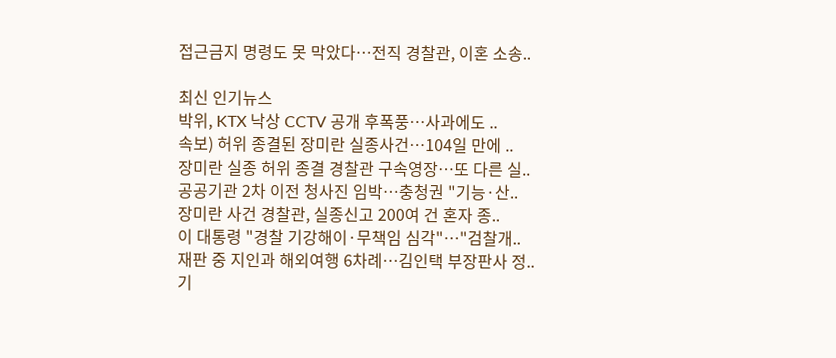접근금지 명령도 못 막았다…전직 경찰관, 이혼 소송..

최신 인기뉴스
박위, KTX 낙상 CCTV 공개 후폭풍…사과에도 ..
속보) 허위 종결된 장미란 실종사건…104일 만에 ..
장미란 실종 허위 종결 경찰관 구속영장…또 다른 실..
공공기관 2차 이전 청사진 임박…충청권 "기능·산..
장미란 사건 경찰관, 실종신고 200여 건 혼자 종..
이 대통령 "경찰 기강해이·무책임 심각"…"검찰개..
재판 중 지인과 해외여행 6차례…김인택 부장판사 정..
기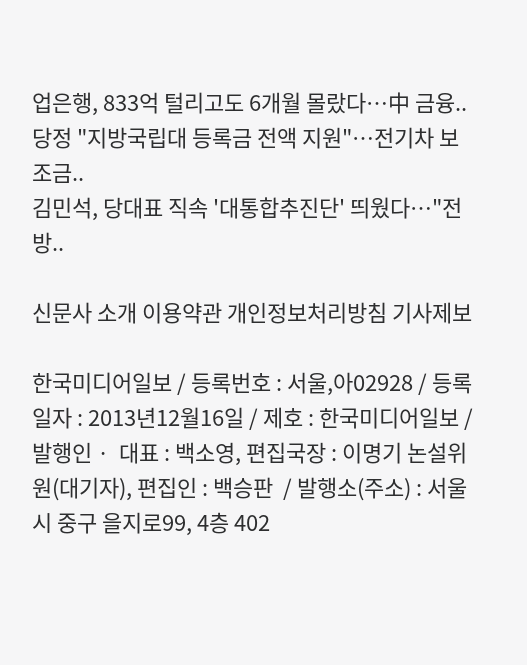업은행, 833억 털리고도 6개월 몰랐다…中 금융..
당정 "지방국립대 등록금 전액 지원"…전기차 보조금..
김민석, 당대표 직속 '대통합추진단' 띄웠다…"전방..

신문사 소개 이용약관 개인정보처리방침 기사제보

한국미디어일보 / 등록번호 : 서울,아02928 / 등록일자 : 2013년12월16일 / 제호 : 한국미디어일보 / 발행인 ·  대표 : 백소영, 편집국장 : 이명기 논설위원(대기자), 편집인 : 백승판  / 발행소(주소) : 서울시 중구 을지로99, 4층 402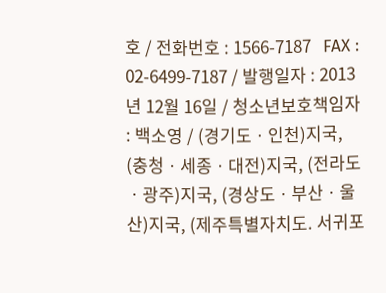호 / 전화번호 : 1566-7187   FAX : 02-6499-7187 / 발행일자 : 2013년 12월 16일 / 청소년보호책임자 : 백소영 / (경기도ㆍ인천)지국, (충청ㆍ세종ㆍ대전)지국, (전라도ㆍ광주)지국, (경상도ㆍ부산ㆍ울산)지국, (제주특별자치도. 서귀포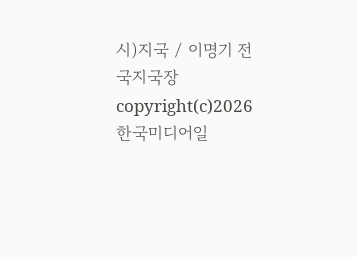시)지국 / 이명기 전국지국장
copyright(c)2026 한국미디어일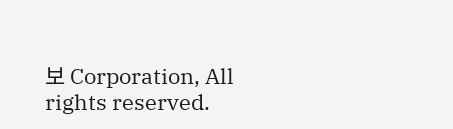보 Corporation, All rights reserved.